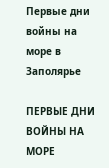Первые дни войны на море в Заполярье

ПЕРВЫЕ ДНИ ВОЙНЫ НА МОРЕ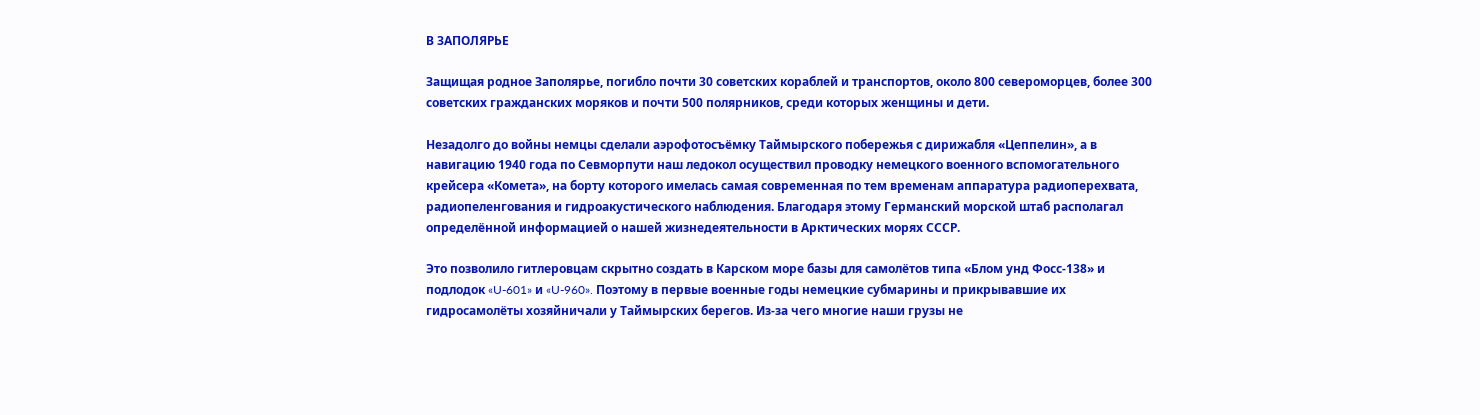В ЗАПОЛЯРЬЕ

Защищая родное Заполярье, погибло почти 30 советских кораблей и транспортов, около 800 североморцев, более 300 советских гражданских моряков и почти 500 полярников, среди которых женщины и дети.

Незадолго до войны немцы сделали аэрофотосъёмку Таймырского побережья с дирижабля «Цеппелин», а в навигацию 1940 года по Севморпути наш ледокол осуществил проводку немецкого военного вспомогательного крейсера «Комета», на борту которого имелась самая современная по тем временам аппаратура радиоперехвата, радиопеленгования и гидроакустического наблюдения. Благодаря этому Германский морской штаб располагал определённой информацией о нашей жизнедеятельности в Арктических морях СССР.

Это позволило гитлеровцам скрытно создать в Карском море базы для самолётов типа «Блом унд Фосс-138» и подлодок «U-601» и «U-960». Поэтому в первые военные годы немецкие субмарины и прикрывавшие их гидросамолёты хозяйничали у Таймырских берегов. Из-за чего многие наши грузы не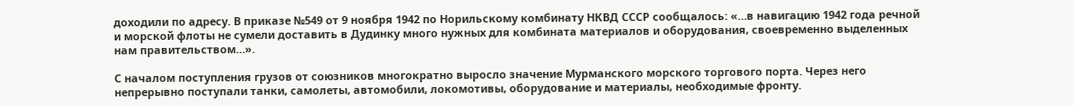доходили по адресу. В приказе №549 от 9 ноября 1942 по Норильскому комбинату НКВД СССР сообщалось: «…в навигацию 1942 года речной и морской флоты не сумели доставить в Дудинку много нужных для комбината материалов и оборудования, своевременно выделенных нам правительством…».

С началом поступления грузов от союзников многократно выросло значение Мурманского морского торгового порта. Через него непрерывно поступали танки, самолеты, автомобили, локомотивы, оборудование и материалы, необходимые фронту.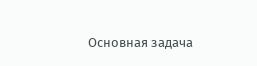Основная задача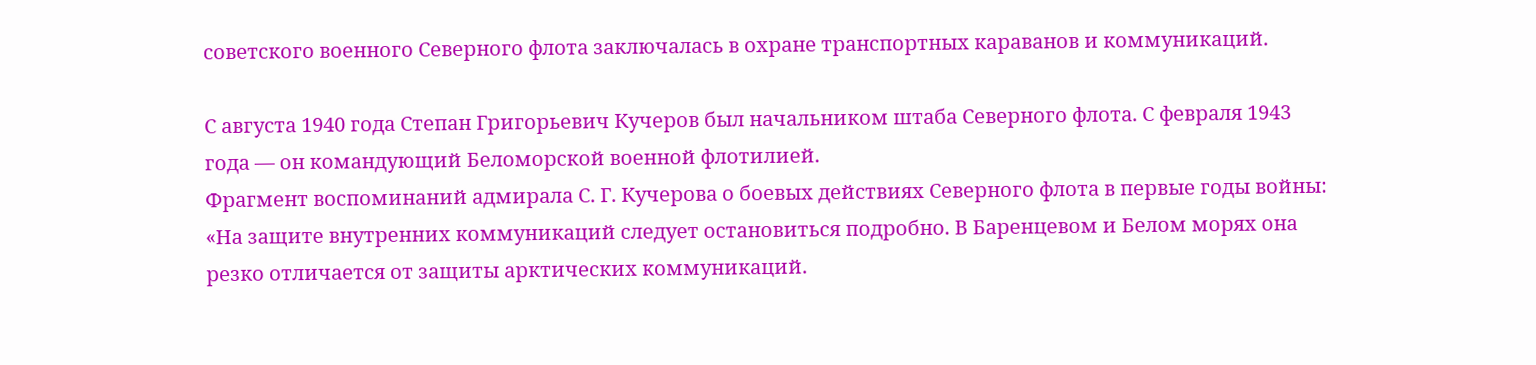советского военного Северного флота заключалась в охране транспортных караванов и коммуникаций.

С августа 1940 года Степан Григорьевич Кучеров был начальником штаба Северного флота. С февраля 1943 года — он командующий Беломорской военной флотилией.
Фрагмент воспоминаний адмирала С. Г. Кучерова о боевых действиях Северного флота в первые годы войны: «На защите внутренних коммуникаций следует остановиться подробно. В Баренцевом и Белом морях она резко отличается от защиты арктических коммуникаций.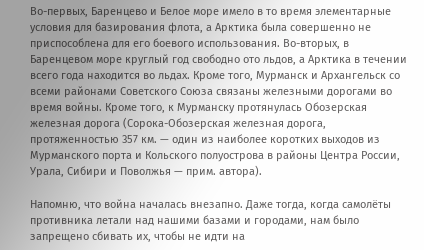Во-первых, Баренцево и Белое море имело в то время элементарные условия для базирования флота, а Арктика была совершенно не приспособлена для его боевого использования. Во-вторых, в Баренцевом море круглый год свободно ото льдов, а Арктика в течении всего года находится во льдах. Кроме того, Мурманск и Архангельск со всеми районами Советского Союза связаны железными дорогами во время войны. Кроме того, к Мурманску протянулась Обозерская железная дорога (Сорока-Обозерская железная дорога, протяженностью 357 км. — один из наиболее коротких выходов из Мурманского порта и Кольского полуострова в районы Центра России, Урала, Сибири и Поволжья — прим. автора).

Напомню, что война началась внезапно. Даже тогда, когда самолёты противника летали над нашими базами и городами, нам было запрещено сбивать их, чтобы не идти на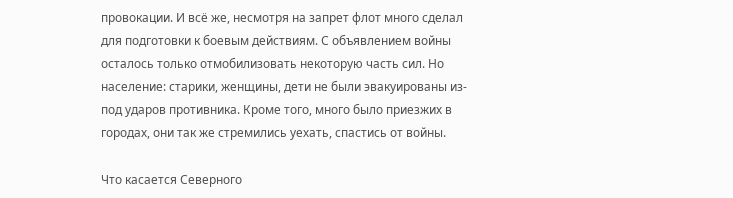провокации. И всё же, несмотря на запрет флот много сделал для подготовки к боевым действиям. С объявлением войны осталось только отмобилизовать некоторую часть сил. Но население: старики, женщины, дети не были эвакуированы из-под ударов противника. Кроме того, много было приезжих в городах, они так же стремились уехать, спастись от войны.

Что касается Северного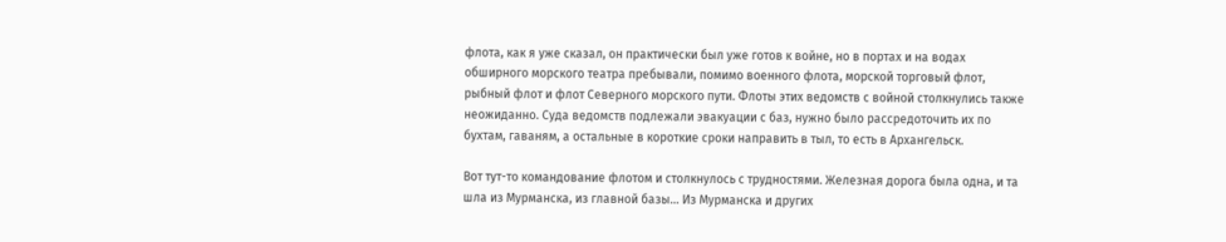флота, как я уже сказал, он практически был уже готов к войне, но в портах и на водах обширного морского театра пребывали, помимо военного флота, морской торговый флот, рыбный флот и флот Северного морского пути. Флоты этих ведомств с войной столкнулись также неожиданно. Суда ведомств подлежали эвакуации с баз, нужно было рассредоточить их по бухтам, гаваням, а остальные в короткие сроки направить в тыл, то есть в Архангельск.

Вот тут-то командование флотом и столкнулось с трудностями. Железная дорога была одна, и та шла из Мурманска, из главной базы… Из Мурманска и других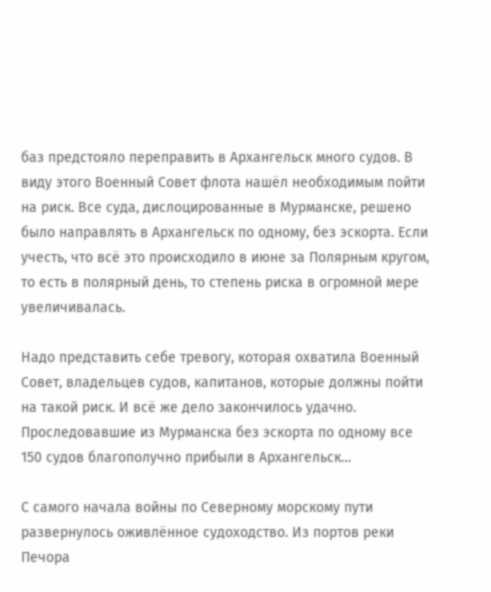баз предстояло переправить в Архангельск много судов. В виду этого Военный Совет флота нашёл необходимым пойти на риск. Все суда, дислоцированные в Мурманске, решено было направлять в Архангельск по одному, без эскорта. Если учесть, что всё это происходило в июне за Полярным кругом, то есть в полярный день, то степень риска в огромной мере увеличивалась.

Надо представить себе тревогу, которая охватила Военный Совет, владельцев судов, капитанов, которые должны пойти на такой риск. И всё же дело закончилось удачно. Проследовавшие из Мурманска без эскорта по одному все 150 судов благополучно прибыли в Архангельск…

С самого начала войны по Северному морскому пути развернулось оживлённое судоходство. Из портов реки Печора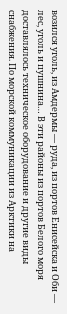возился уголь, из Амдермы — руда, из портов Енисейска и Оби — лес, уголь и пушнина… В эти районы из портов Белого моря доставлялось техническое оборудование и другие виды снабжения. По морской коммуникации из Арктики на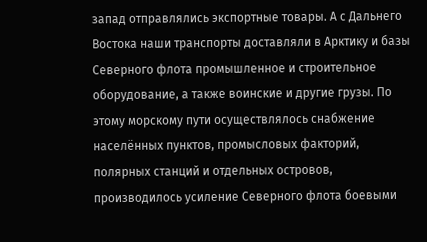запад отправлялись экспортные товары. А с Дальнего Востока наши транспорты доставляли в Арктику и базы Северного флота промышленное и строительное оборудование, а также воинские и другие грузы. По этому морскому пути осуществлялось снабжение населённых пунктов, промысловых факторий, полярных станций и отдельных островов, производилось усиление Северного флота боевыми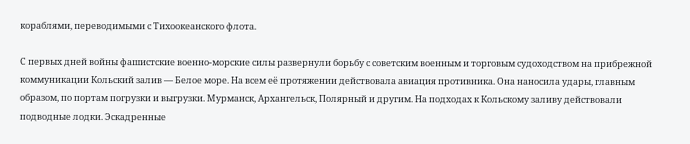кораблями, переводимыми с Тихоокеанского флота.

С первых дней войны фашистские военно-морские силы развернули борьбу с советским военным и торговым судоходством на прибрежной коммуникации Кольский залив — Белое море. На всем её протяжении действовала авиация противника. Она наносила удары, главным образом, по портам погрузки и выгрузки. Мурманск, Архангельск, Полярный и другим. На подходах к Кольскому заливу действовали подводные лодки. Эскадренные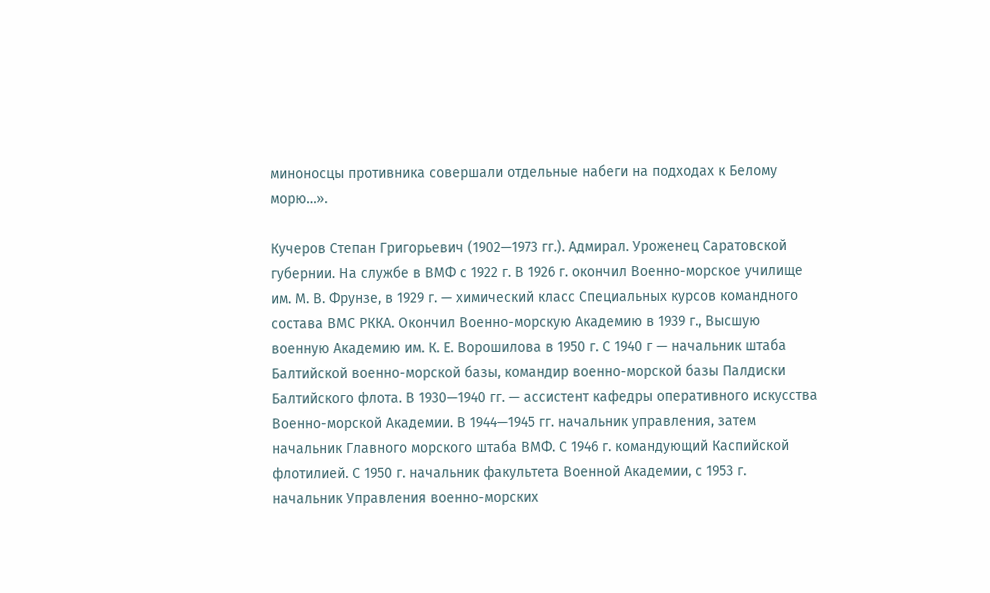миноносцы противника совершали отдельные набеги на подходах к Белому морю…».

Кучеров Степан Григорьевич (1902—1973 гг.). Адмирал. Уроженец Саратовской губернии. На службе в ВМФ с 1922 г. В 1926 г. окончил Военно-морское училище им. М. В. Фрунзе, в 1929 г. — химический класс Специальных курсов командного состава ВМС РККА. Окончил Военно-морскую Академию в 1939 г., Высшую военную Академию им. К. Е. Ворошилова в 1950 г. С 1940 г — начальник штаба Балтийской военно-морской базы, командир военно-морской базы Палдиски Балтийского флота. В 1930—1940 гг. — ассистент кафедры оперативного искусства Военно-морской Академии. В 1944—1945 гг. начальник управления, затем начальник Главного морского штаба ВМФ. С 1946 г. командующий Каспийской флотилией. С 1950 г. начальник факультета Военной Академии, с 1953 г. начальник Управления военно-морских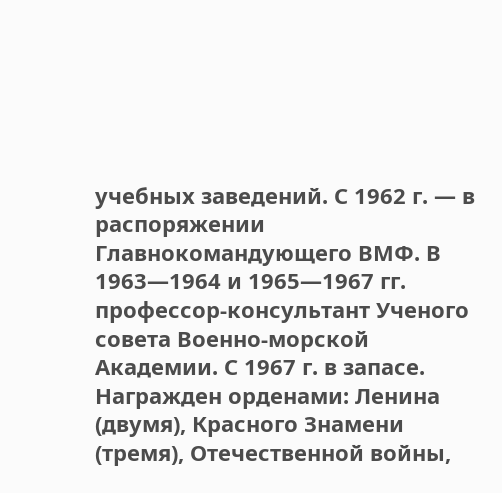учебных заведений. С 1962 г. — в распоряжении Главнокомандующего ВМФ. В 1963—1964 и 1965—1967 гг. профессор-консультант Ученого совета Военно-морской Академии. С 1967 г. в запасе. Награжден орденами: Ленина (двумя), Красного Знамени (тремя), Отечественной войны,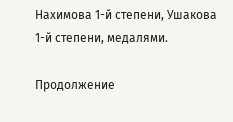Нахимова 1-й степени, Ушакова 1-й степени, медалями.

Продолжение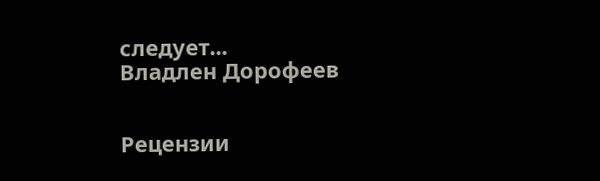следует...
Владлен Дорофеев


Рецензии